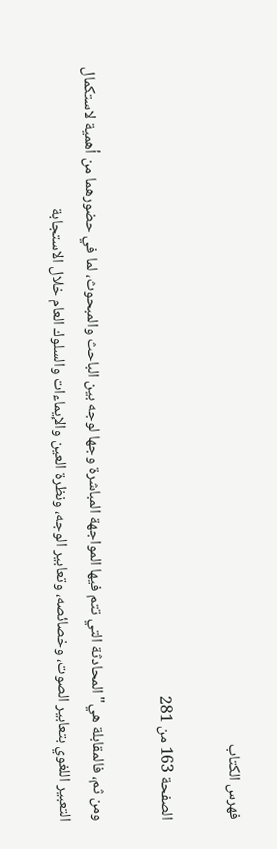فهرس الكتاب

الصفحة 163 من 281

ومن ثم، فالمقابلة هي"المحادثة التي تتم فيها المواجهة المباشرة وجها لوجه بين الباحث والمبحوث، لما في حضورهما من أهمية لاستكمال التعبير اللغوي بتعابير الصوت، وخصائصه، وتعابير الوجه، ونظرة العين والإيماءات والسلوك العام خلال الاستجابة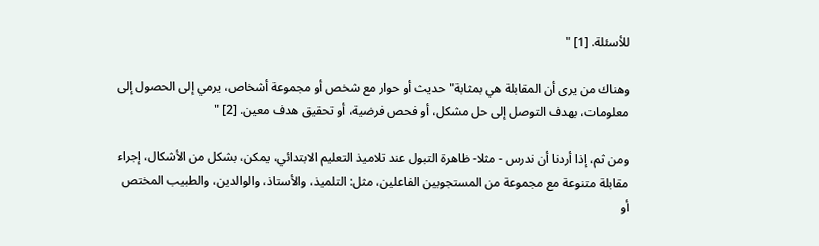للأسئلة. [1] "

وهناك من يرى أن المقابلة هي بمثابة"حديث أو حوار مع شخص أو مجموعة أشخاص، يرمي إلى الحصول إلى معلومات، بهدف التوصل إلى حل مشكل، أو فحص فرضية، أو تحقيق هدف معين. [2] "

ومن ثم، إذا أردنا أن ندرس - مثلا- ظاهرة التبول عند تلاميذ التعليم الابتدائي، يمكن، بشكل من الأشكال، إجراء مقابلة متنوعة مع مجموعة من المستجوبين الفاعلين، مثل: التلميذ، والأستاذ، والوالدين، والطبيب المختص أو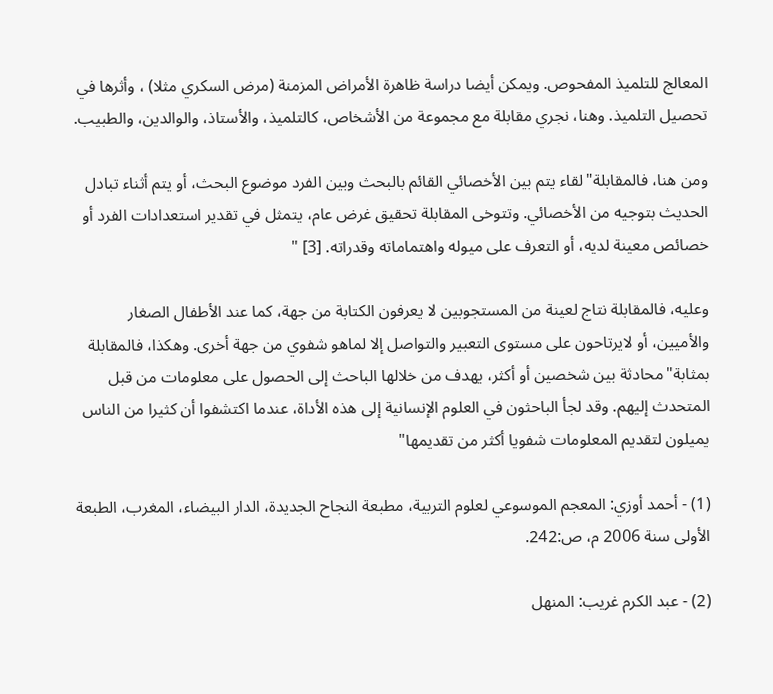المعالج للتلميذ المفحوص. ويمكن أيضا دراسة ظاهرة الأمراض المزمنة (مرض السكري مثلا) ، وأثرها في تحصيل التلميذ. وهنا، نجري مقابلة مع مجموعة من الأشخاص، كالتلميذ، والأستاذ، والوالدين، والطبيب.

ومن هنا، فالمقابلة"لقاء يتم بين الأخصائي القائم بالبحث وبين الفرد موضوع البحث، أو يتم أثناء تبادل الحديث بتوجيه من الأخصائي. وتتوخى المقابلة تحقيق غرض عام، يتمثل في تقدير استعدادات الفرد أو خصائص معينة لديه، أو التعرف على ميوله واهتماماته وقدراته. [3] "

وعليه، فالمقابلة نتاج لعينة من المستجوبين لا يعرفون الكتابة من جهة، كما عند الأطفال الصغار والأميين، أو لايرتاحون على مستوى التعبير والتواصل إلا لماهو شفوي من جهة أخرى. وهكذا، فالمقابلة بمثابة"محادثة بين شخصين أو أكثر، يهدف من خلالها الباحث إلى الحصول على معلومات من قبل المتحدث إليهم. وقد لجأ الباحثون في العلوم الإنسانية إلى هذه الأداة، عندما اكتشفوا أن كثيرا من الناس يميلون لتقديم المعلومات شفويا أكثر من تقديمها"

(1) - أحمد أوزي: المعجم الموسوعي لعلوم التربية، مطبعة النجاح الجديدة، الدار البيضاء، المغرب، الطبعة الأولى سنة 2006 م، ص:242.

(2) - عبد الكرم غريب: المنهل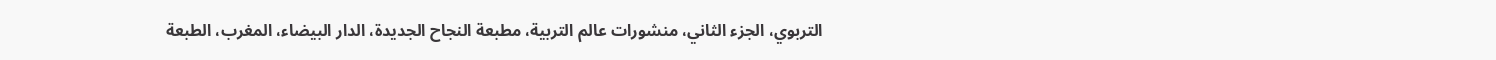التربوي، الجزء الثاني، منشورات عالم التربية، مطبعة النجاح الجديدة، الدار البيضاء، المغرب، الطبعة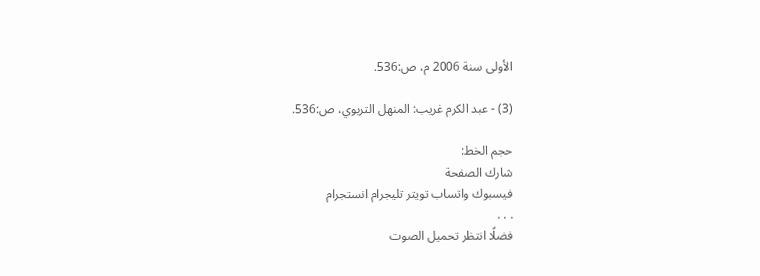الأولى سنة 2006 م، ص:536.

(3) - عبد الكرم غريب: المنهل التربوي، ص:536.

حجم الخط:
شارك الصفحة
فيسبوك واتساب تويتر تليجرام انستجرام
. . .
فضلًا انتظر تحميل الصوت